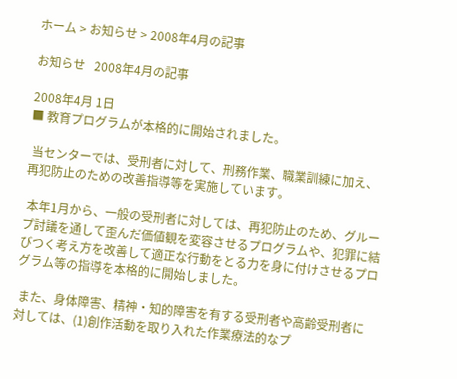ホーム > お知らせ > 2008年4月の記事

お知らせ   2008年4月の記事

2008年4月 1日
■ 教育プログラムが本格的に開始されました。

 当センターでは、受刑者に対して、刑務作業、職業訓練に加え、再犯防止のための改善指導等を実施しています。

 本年1月から、一般の受刑者に対しては、再犯防止のため、グループ討議を通して歪んだ価値観を変容させるプログラムや、犯罪に結びつく考え方を改善して適正な行動をとる力を身に付けさせるプログラム等の指導を本格的に開始しました。

 また、身体障害、精神・知的障害を有する受刑者や高齢受刑者に対しては、(1)創作活動を取り入れた作業療法的なプ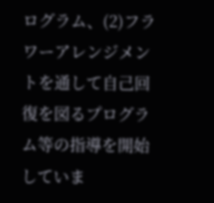ログラム、(2)フラワーアレンジメントを通して自己回復を図るプログラム等の指導を開始していま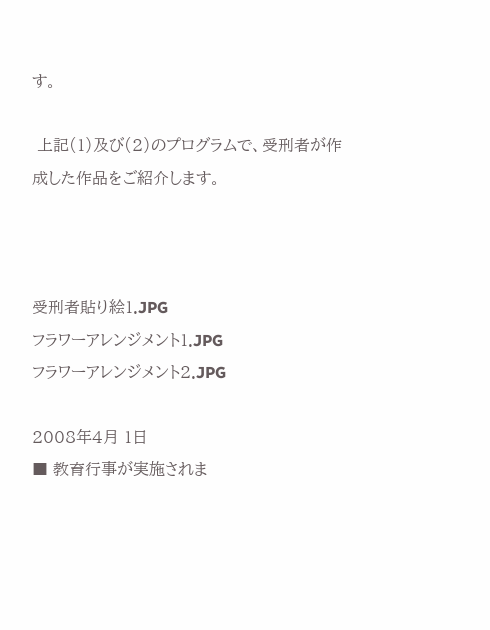す。

 上記(1)及び(2)のプログラムで、受刑者が作成した作品をご紹介します。



受刑者貼り絵1.JPG
フラワーアレンジメント1.JPG
フラワーアレンジメント2.JPG

2008年4月 1日
■ 教育行事が実施されま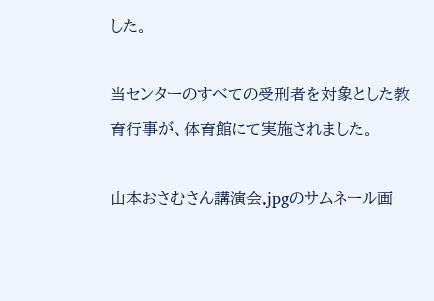した。

当センターのすべての受刑者を対象とした教育行事が、体育館にて実施されました。

山本おさむさん講演会.jpgのサムネール画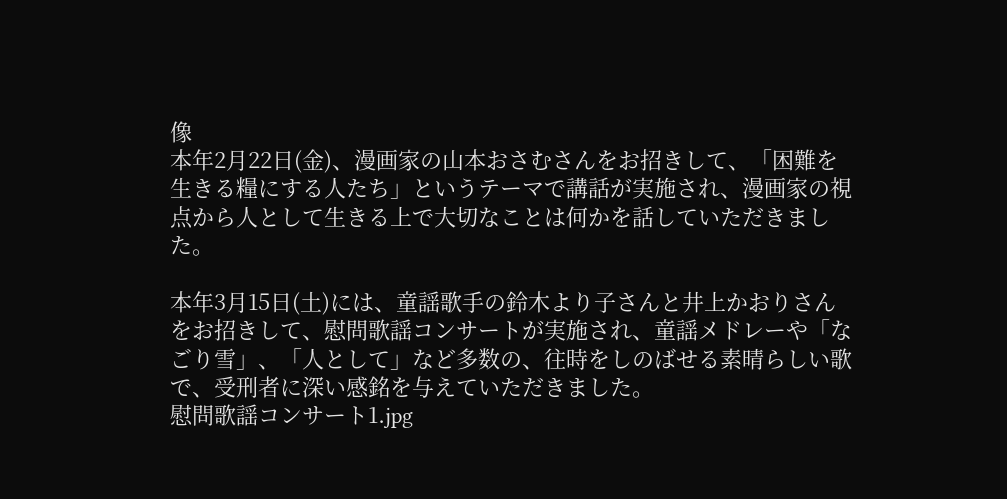像
本年2月22日(金)、漫画家の山本おさむさんをお招きして、「困難を生きる糧にする人たち」というテーマで講話が実施され、漫画家の視点から人として生きる上で大切なことは何かを話していただきました。

本年3月15日(土)には、童謡歌手の鈴木より子さんと井上かおりさんをお招きして、慰問歌謡コンサートが実施され、童謡メドレーや「なごり雪」、「人として」など多数の、往時をしのばせる素晴らしい歌で、受刑者に深い感銘を与えていただきました。
慰問歌謡コンサート1.jpg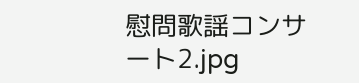慰問歌謡コンサート2.jpg